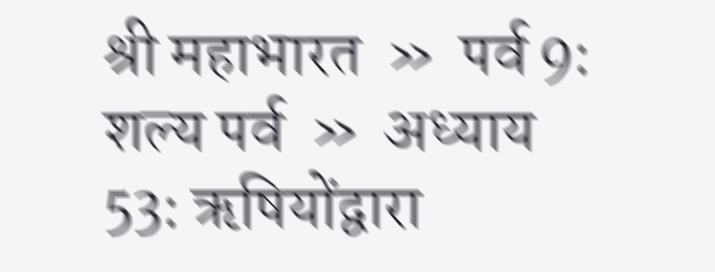श्री महाभारत  »  पर्व 9: शल्य पर्व  »  अध्याय 53: ऋषियोंद्वारा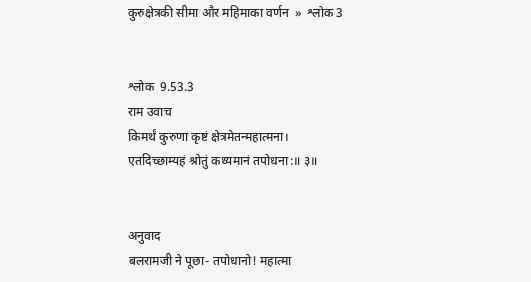कुरुक्षेत्रकी सीमा और महिमाका वर्णन  »  श्लोक 3


श्लोक  9.53.3
राम उवाच
किमर्थं कुरुणा कृष्टं क्षेत्रमेतन्महात्मना।
एतदिच्छाम्यहं श्रोतुं कथ्यमानं तपोधना:॥ ३॥


अनुवाद
बलरामजी ने पूछा- तपोधानो! महात्मा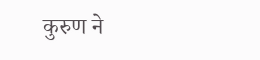कुरुण ने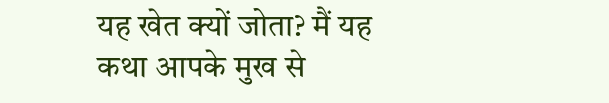यह खेत क्यों जोता? मैं यह कथा आपके मुख से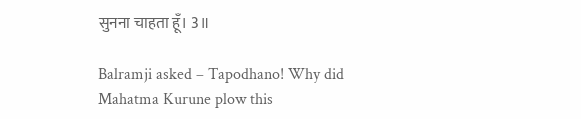सुनना चाहता हूँ। 3॥

Balramji asked – Tapodhano! Why did Mahatma Kurune plow this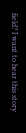field? I want to hear this story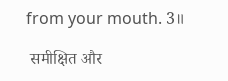from your mouth. 3॥

 समीक्षित और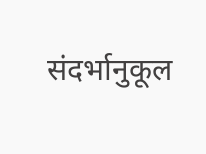संदर्भानुकूल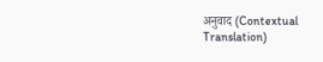अनुवाद (Contextual Translation)